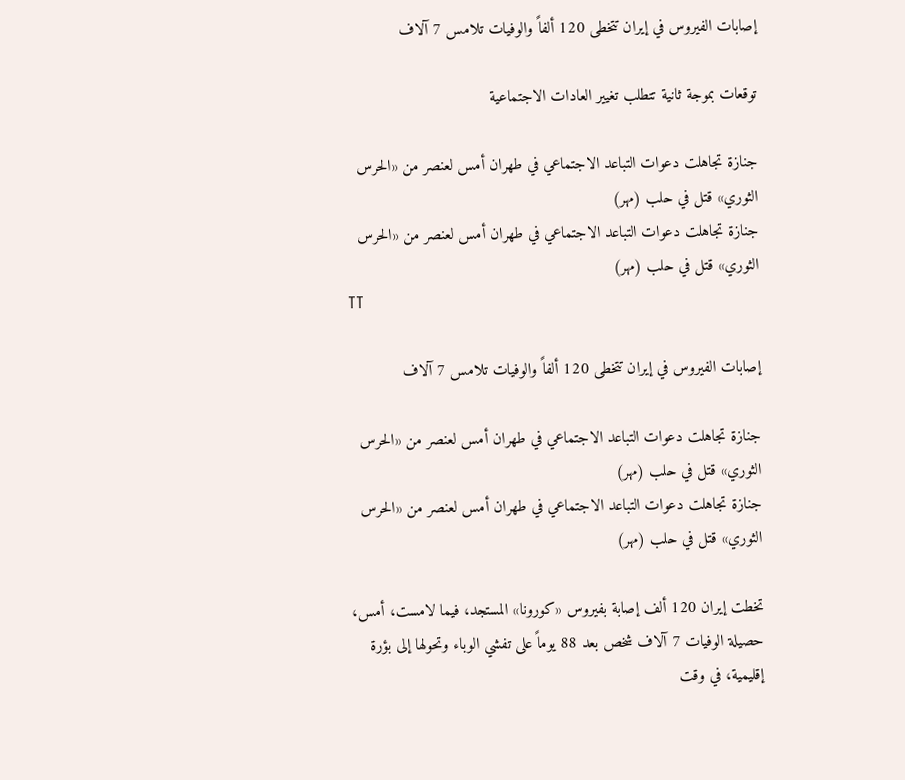إصابات الفيروس في إيران تتخطى 120 ألفاً والوفيات تلامس 7 آلاف

توقعات بموجة ثانية تتطلب تغيير العادات الاجتماعية

جنازة تجاهلت دعوات التباعد الاجتماعي في طهران أمس لعنصر من «الحرس الثوري» قتل في حلب (مهر)
جنازة تجاهلت دعوات التباعد الاجتماعي في طهران أمس لعنصر من «الحرس الثوري» قتل في حلب (مهر)
TT

إصابات الفيروس في إيران تتخطى 120 ألفاً والوفيات تلامس 7 آلاف

جنازة تجاهلت دعوات التباعد الاجتماعي في طهران أمس لعنصر من «الحرس الثوري» قتل في حلب (مهر)
جنازة تجاهلت دعوات التباعد الاجتماعي في طهران أمس لعنصر من «الحرس الثوري» قتل في حلب (مهر)

تخطت إيران 120 ألف إصابة بفيروس «كورونا» المستجد، فيما لامست، أمس، حصيلة الوفيات 7 آلاف شخص بعد 88 يوماً على تفشي الوباء وتحولها إلى بؤرة إقليمية، في وقت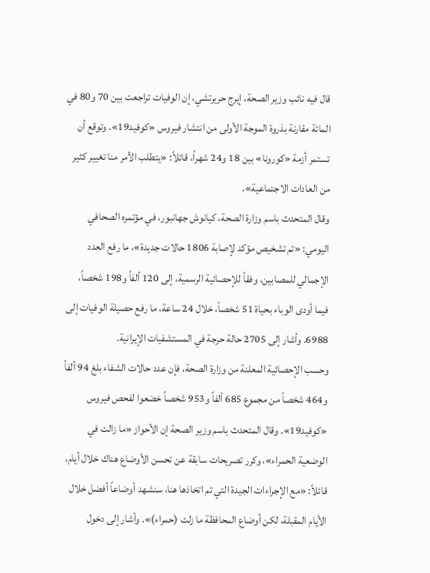قال فيه نائب وزير الصحة، إيرج حريرتشي، إن الوفيات تراجعت بين 70 و80 في المائة مقارنة بذروة الموجة الأولى من انتشار فيروس «كوفيد19». وتوقع أن تستمر أزمة «كورونا» بين 18 و24 شهراً، قائلاً: «يتطلب الأمر منا تغيير كثير من العادات الاجتماعية».
وقال المتحدث باسم وزارة الصحة، كيانوش جهانبور، في مؤتمره الصحافي اليومي: «تم تشخيص مؤكد لإصابة 1806 حالات جديدة»، ما رفع العدد الإجمالي للمصابين، وفقاً للإحصائية الرسمية، إلى 120 ألفاً و198 شخصاً، فيما أودى الوباء بحياة 51 شخصاً، خلال 24 ساعة، ما رفع حصيلة الوفيات إلى 6988. وأشار إلى 2705 حالة حرجة في المستشفيات الإيرانية.
وحسب الإحصائية المعلنة من وزارة الصحة، فإن عدد حالات الشفاء بلغ 94 ألفاً و464 شخصاً من مجموع 685 ألفاً و953 شخصاً خضعوا لفحص فيروس «كوفيد19». وقال المتحدث باسم وزير الصحة إن الأحواز «ما زالت في الوضعية الحمراء»، وكرر تصريحات سابقة عن تحسن الأوضاع هناك خلال أيام، قائلاً: «مع الإجراءات الجيدة التي تم اتخاذها هنا، سنشهد أوضاعاً أفضل خلال الأيام المقبلة، لكن أوضاع المحافظة ما زلت (حمراء)». وأشار إلى دخول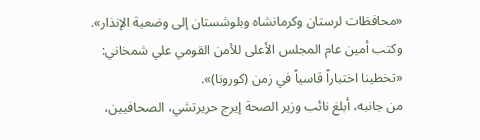«محافظات لرستان وكرمانشاه وبلوشستان إلى وضعية الإنذار».
وكتب أمين عام المجلس الأعلى للأمن القومي علي شمخاني: «تخطينا اختباراً قاسياً في زمن (كورونا)».
من جانبه، أبلغ نائب وزير الصحة إيرج حريرتشي، الصحافيين،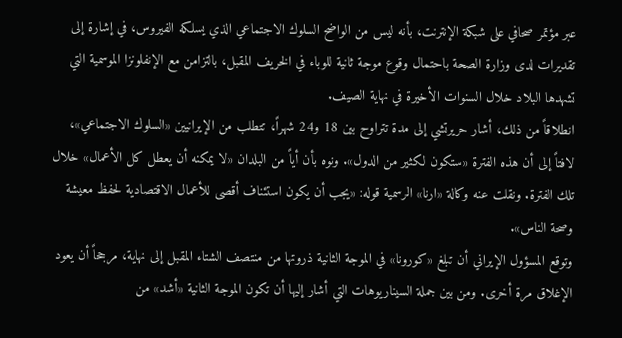عبر مؤتمر صحافي على شبكة الإنترنت، بأنه ليس من الواضح السلوك الاجتماعي الذي يسلكه الفيروس، في إشارة إلى تقديرات لدى وزارة الصحة باحتمال وقوع موجة ثانية للوباء في الخريف المقبل، بالتزامن مع الإنفلونزا الموسمية التي تشهدها البلاد خلال السنوات الأخيرة في نهاية الصيف.
انطلاقاً من ذلك، أشار حريرتشي إلى مدة تتراوح بين 18 و24 شهراً، تتطلب من الإيرانيين «السلوك الاجتماعي»، لافتاً إلى أن هذه الفترة «ستكون لكثير من الدول». ونوه بأن أياً من البلدان «لا يمكنه أن يعطل كل الأعمال» خلال تلك الفترة. ونقلت عنه وكالة «ارنا» الرسمية قوله: «يجب أن يكون استئناف أقصى للأعمال الاقتصادية لحفظ معيشة وصحة الناس».
وتوقع المسؤول الإيراني أن تبلغ «كورونا» في الموجة الثانية ذروتها من منتصف الشتاء المقبل إلى نهاية، مرجحاً أن يعود الإغلاق مرة أخرى. ومن بين جملة السيناريوهات التي أشار إليها أن تكون الموجة الثانية «أشد» من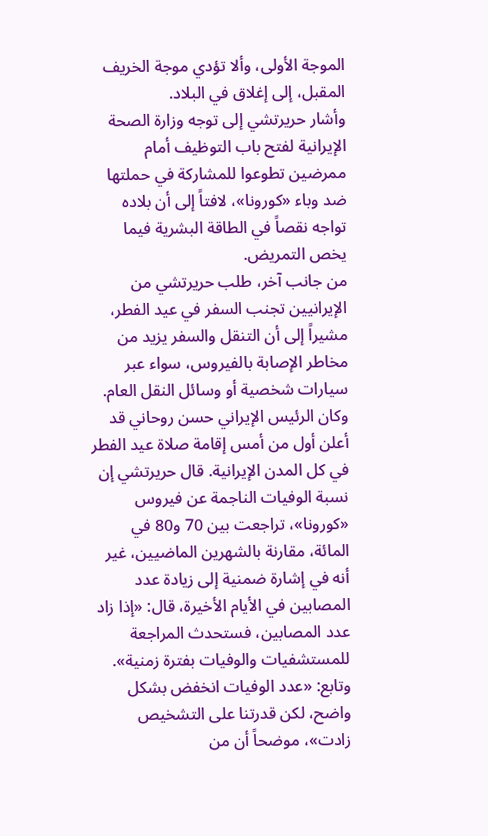الموجة الأولى، وألا تؤدي موجة الخريف المقبل، إلى إغلاق في البلاد.
وأشار حريرتشي إلى توجه وزارة الصحة الإيرانية لفتح باب التوظيف أمام ممرضين تطوعوا للمشاركة في حملتها ضد وباء «كورونا»، لافتاً إلى أن بلاده تواجه نقصاً في الطاقة البشرية فيما يخص التمريض.
من جانب آخر، طلب حريرتشي من الإيرانيين تجنب السفر في عيد الفطر، مشيراً إلى أن التنقل والسفر يزيد من مخاطر الإصابة بالفيروس، سواء عبر سيارات شخصية أو وسائل النقل العام.
وكان الرئيس الإيراني حسن روحاني قد أعلن أول من أمس إقامة صلاة عيد الفطر في كل المدن الإيرانية. قال حريرتشي إن نسبة الوفيات الناجمة عن فيروس «كورونا»، تراجعت بين 70 و80 في المائة، مقارنة بالشهرين الماضيين، غير أنه في إشارة ضمنية إلى زيادة عدد المصابين في الأيام الأخيرة، قال: «إذا زاد عدد المصابين، فستحدث المراجعة للمستشفيات والوفيات بفترة زمنية».
وتابع: «عدد الوفيات انخفض بشكل واضح، لكن قدرتنا على التشخيص زادت»، موضحاً أن من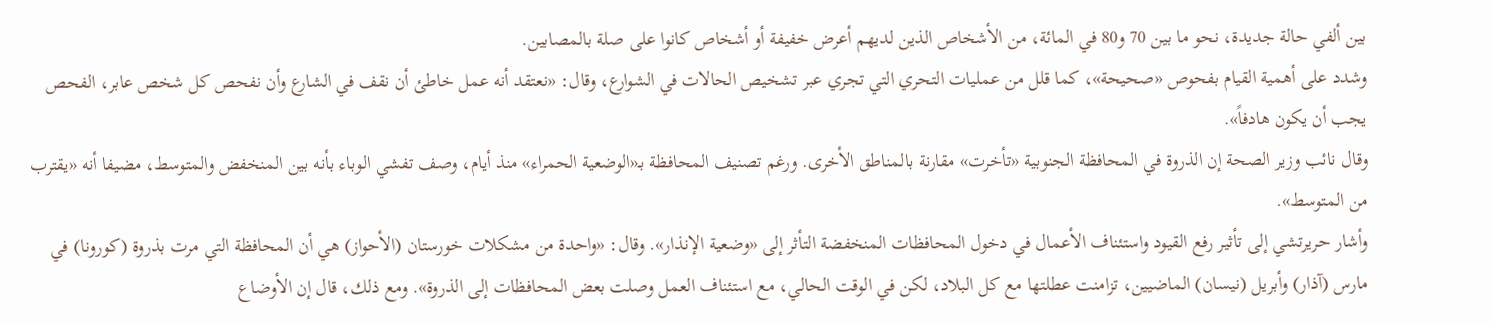بين ألفي حالة جديدة، نحو ما بين 70 و80 في المائة، من الأشخاص الذين لديهم أعرض خفيفة أو أشخاص كانوا على صلة بالمصابين.
وشدد على أهمية القيام بفحوص «صحيحة»، كما قلل من عمليات التحري التي تجري عبر تشخيص الحالات في الشوارع، وقال: «نعتقد أنه عمل خاطئ أن نقف في الشارع وأن نفحص كل شخص عابر، الفحص يجب أن يكون هادفاً».
وقال نائب وزير الصحة إن الذروة في المحافظة الجنوبية «تأخرت» مقارنة بالمناطق الأخرى. ورغم تصنيف المحافظة بـ«الوضعية الحمراء» منذ أيام، وصف تفشي الوباء بأنه بين المنخفض والمتوسط، مضيفا أنه «يقترب من المتوسط».
وأشار حريرتشي إلى تأثير رفع القيود واستئناف الأعمال في دخول المحافظات المنخفضة التأثر إلى «وضعية الإنذار». وقال: «واحدة من مشكلات خورستان (الأحواز) هي أن المحافظة التي مرت بذروة (كورونا) في مارس (آذار) وأبريل (نيسان) الماضيين، تزامنت عطلتها مع كل البلاد، لكن في الوقت الحالي، مع استئناف العمل وصلت بعض المحافظات إلى الذروة». ومع ذلك، قال إن الأوضاع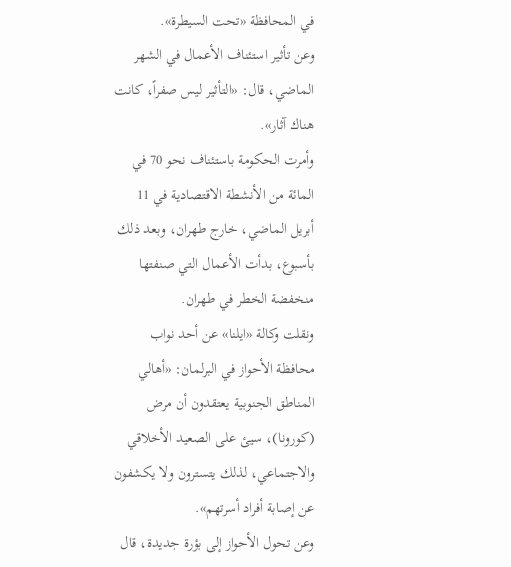في المحافظة «تحت السيطرة».
وعن تأثير استئناف الأعمال في الشهر الماضي، قال: «التأثير ليس صفراً، كانت هناك آثار».
وأمرت الحكومة باستئناف نحو 70 في المائة من الأنشطة الاقتصادية في 11 أبريل الماضي، خارج طهران، وبعد ذلك بأسبوع، بدأت الأعمال التي صنفتها منخفضة الخطر في طهران.
ونقلت وكالة «ايلنا» عن أحد نواب محافظة الأحواز في البرلمان: «أهالي المناطق الجنوبية يعتقدون أن مرض (كورونا)، سيئ على الصعيد الأخلاقي والاجتماعي، لذلك يتسترون ولا يكشفون عن إصابة أفراد أسرتهم».
وعن تحول الأحواز إلى بؤرة جديدة، قال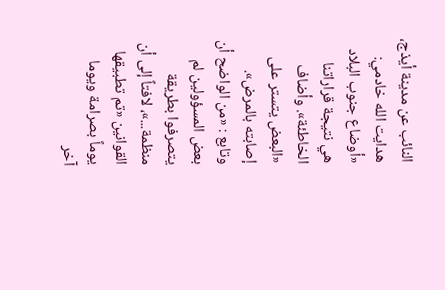النائب عن مدينة أيذج، هدايت الله خادمي: «أوضاع جنوب البلاد هي نتيجة قراراتنا الخاطئة». وأضاف «البعض يتستر على إصابته بالمرض». وتابع : «من الواضح أن بعض المسؤولين لم يتصرفوا بطريقة منظمة...»، لافتاً إلى أن القوانين «تم تطبيقها يوماً بصرامة ويوما آخر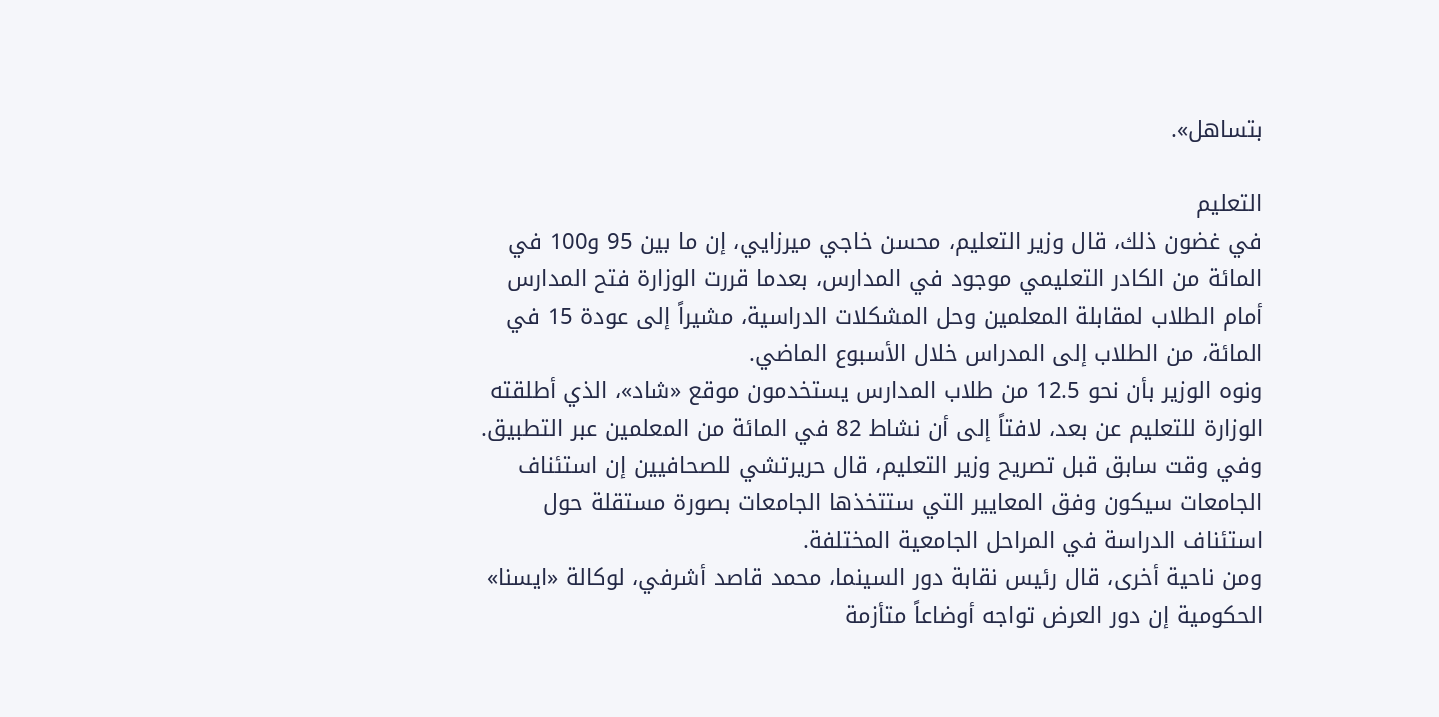بتساهل».

التعليم
في غضون ذلك، قال وزير التعليم، محسن خاجي ميرزايي، إن ما بين 95 و100 في المائة من الكادر التعليمي موجود في المدارس، بعدما قررت الوزارة فتح المدارس أمام الطلاب لمقابلة المعلمين وحل المشكلات الدراسية، مشيراً إلى عودة 15 في المائة، من الطلاب إلى المدراس خلال الأسبوع الماضي.
ونوه الوزير بأن نحو 12.5 من طلاب المدارس يستخدمون موقع «شاد»، الذي أطلقته الوزارة للتعليم عن بعد، لافتاً إلى أن نشاط 82 في المائة من المعلمين عبر التطبيق.
وفي وقت سابق قبل تصريح وزير التعليم، قال حريرتشي للصحافيين إن استئناف الجامعات سيكون وفق المعايير التي ستتخذها الجامعات بصورة مستقلة حول استئناف الدراسة في المراحل الجامعية المختلفة.
ومن ناحية أخرى، قال رئيس نقابة دور السينما، محمد قاصد أشرفي، لوكالة «ايسنا» الحكومية إن دور العرض تواجه أوضاعاً متأزمة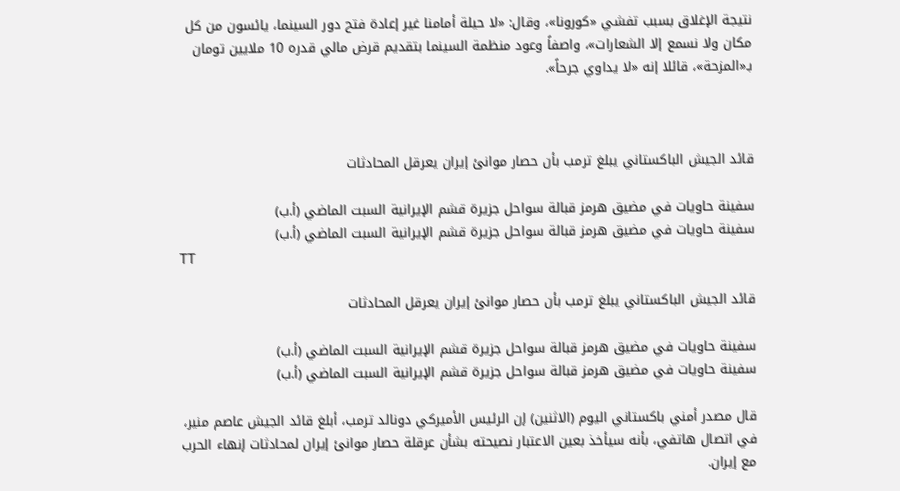نتيجة الإغلاق بسبب تفشي «كورونا»، وقال: «لا حيلة أمامنا غير إعادة فتح دور السينما، يائسون من كل مكان ولا نسمع إلا الشعارات»، واصفاً وعود منظمة السينما بتقديم قرض مالي قدره 10 ملايين تومان بـ«المزحة»، قائلا إنه «لا يداوي جرحاً».



قائد الجيش الباكستاني يبلغ ترمب بأن حصار موانئ إيران يعرقل المحادثات

سفينة حاويات في مضيق هرمز قبالة سواحل جزيرة قشم الإيرانية السبت الماضي (أ.ب)
سفينة حاويات في مضيق هرمز قبالة سواحل جزيرة قشم الإيرانية السبت الماضي (أ.ب)
TT

قائد الجيش الباكستاني يبلغ ترمب بأن حصار موانئ إيران يعرقل المحادثات

سفينة حاويات في مضيق هرمز قبالة سواحل جزيرة قشم الإيرانية السبت الماضي (أ.ب)
سفينة حاويات في مضيق هرمز قبالة سواحل جزيرة قشم الإيرانية السبت الماضي (أ.ب)

قال مصدر أمني باكستاني اليوم (الاثنين) إن الرئيس الأميركي دونالد ترمب، أبلغ قائد الجيش عاصم منير، في اتصال هاتفي، بأنه سيأخذ بعين الاعتبار نصيحته بشأن عرقلة حصار موانئ إيران لمحادثات إنهاء الحرب مع إيران.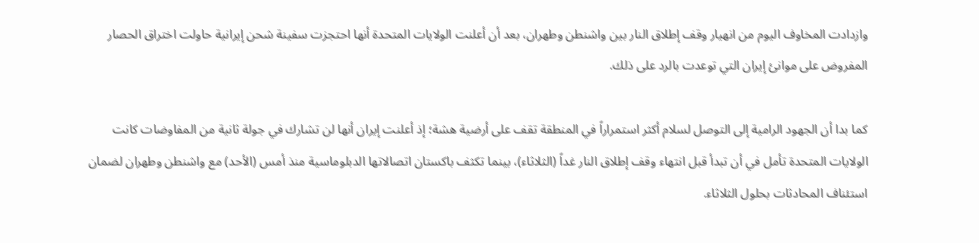وازدادت المخاوف اليوم من انهيار وقف إطلاق النار بين واشنطن وطهران، بعد أن أعلنت الولايات المتحدة أنها احتجزت سفينة شحن إيرانية حاولت اختراق الحصار المفروض على موانئ إيران التي توعدت بالرد على ذلك.

كما بدا أن الجهود الرامية إلى التوصل لسلام أكثر استمراراً في المنطقة تقف على أرضية هشة؛ إذ أعلنت إيران أنها لن تشارك في جولة ثانية من المفاوضات كانت الولايات المتحدة تأمل في أن تبدأ قبل انتهاء وقف إطلاق النار غداً (الثلاثاء)، بينما تكثف باكستان اتصالاتها الدبلوماسية منذ أمس (الأحد) مع واشنطن وطهران لضمان استئناف المحادثات بحلول الثلاثاء.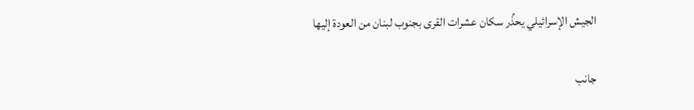الجيش الإسرائيلي يحذِّر سكان عشرات القرى بجنوب لبنان من العودة إليها

جانب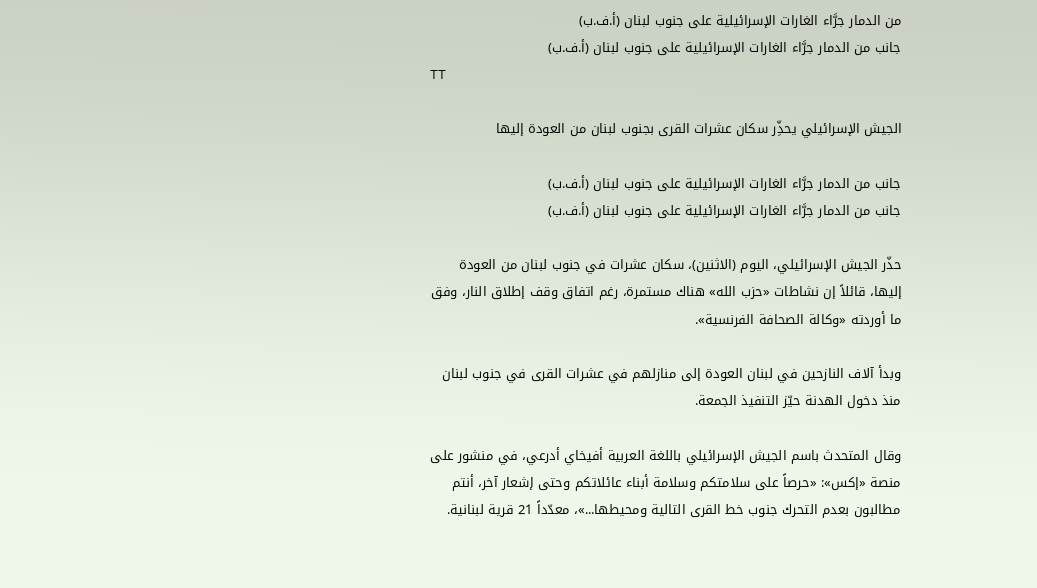من الدمار جرَّاء الغارات الإسرائيلية على جنوب لبنان (أ.ف.ب)
جانب من الدمار جرَّاء الغارات الإسرائيلية على جنوب لبنان (أ.ف.ب)
TT

الجيش الإسرائيلي يحذِّر سكان عشرات القرى بجنوب لبنان من العودة إليها

جانب من الدمار جرَّاء الغارات الإسرائيلية على جنوب لبنان (أ.ف.ب)
جانب من الدمار جرَّاء الغارات الإسرائيلية على جنوب لبنان (أ.ف.ب)

حذّر الجيش الإسرائيلي، اليوم (الاثنين)، سكان عشرات في جنوب لبنان من العودة إليها، قائلاً إن نشاطات «حزب الله» هناك مستمرة، رغم اتفاق وقف إطلاق النار، وفق ما أوردته «وكالة الصحافة الفرنسية».

وبدأ آلاف النازحين في لبنان العودة إلى منازلهم في عشرات القرى في جنوب لبنان منذ دخول الهدنة حيّز التنفيذ الجمعة.

وقال المتحدث باسم الجيش الإسرائيلي باللغة العربية أفيخاي أدرعي، في منشور على منصة «إكس»: «حرصاً على سلامتكم وسلامة أبناء عائلاتكم وحتى إشعار آخر، أنتم مطالبون بعدم التحرك جنوب خط القرى التالية ومحيطها...»، معدّداً 21 قرية لبنانية.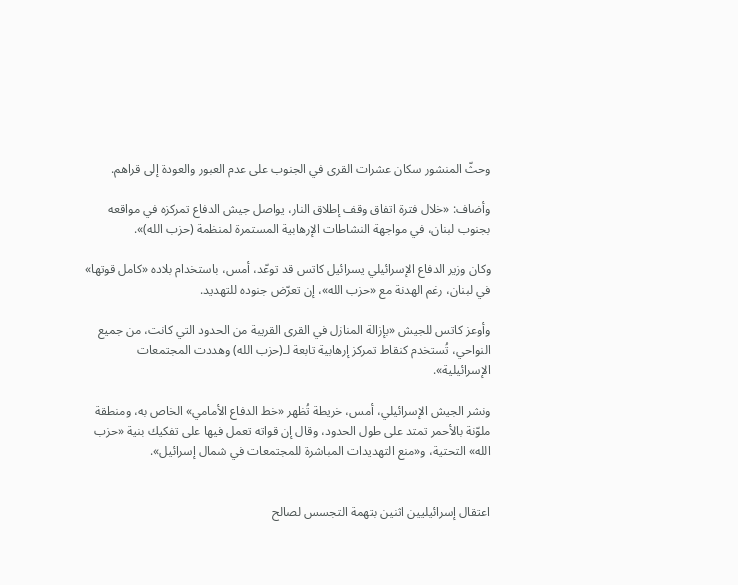وحثّ المنشور سكان عشرات القرى في الجنوب على عدم العبور والعودة إلى قراهم.

وأضاف: «خلال فترة اتفاق وقف إطلاق النار، يواصل جيش الدفاع تمركزه في مواقعه بجنوب لبنان، في مواجهة النشاطات الإرهابية المستمرة لمنظمة (حزب الله)».

وكان وزير الدفاع الإسرائيلي يسرائيل كاتس قد توعّد، أمس، باستخدام بلاده «كامل قوتها» في لبنان، رغم الهدنة مع «حزب الله»، إن تعرّض جنوده للتهديد.

وأوعز كاتس للجيش «بإزالة المنازل في القرى القريبة من الحدود التي كانت، من جميع النواحي، تُستخدم كنقاط تمركز إرهابية تابعة لـ(حزب الله) وهددت المجتمعات الإسرائيلية».

ونشر الجيش الإسرائيلي، أمس، خريطة تُظهر «خط الدفاع الأمامي» الخاص به، ومنطقة ملوّنة بالأحمر تمتد على طول الحدود، وقال إن قواته تعمل فيها على تفكيك بنية «حزب الله» التحتية، و«منع التهديدات المباشرة للمجتمعات في شمال إسرائيل».


اعتقال إسرائيليين اثنين بتهمة التجسس لصالح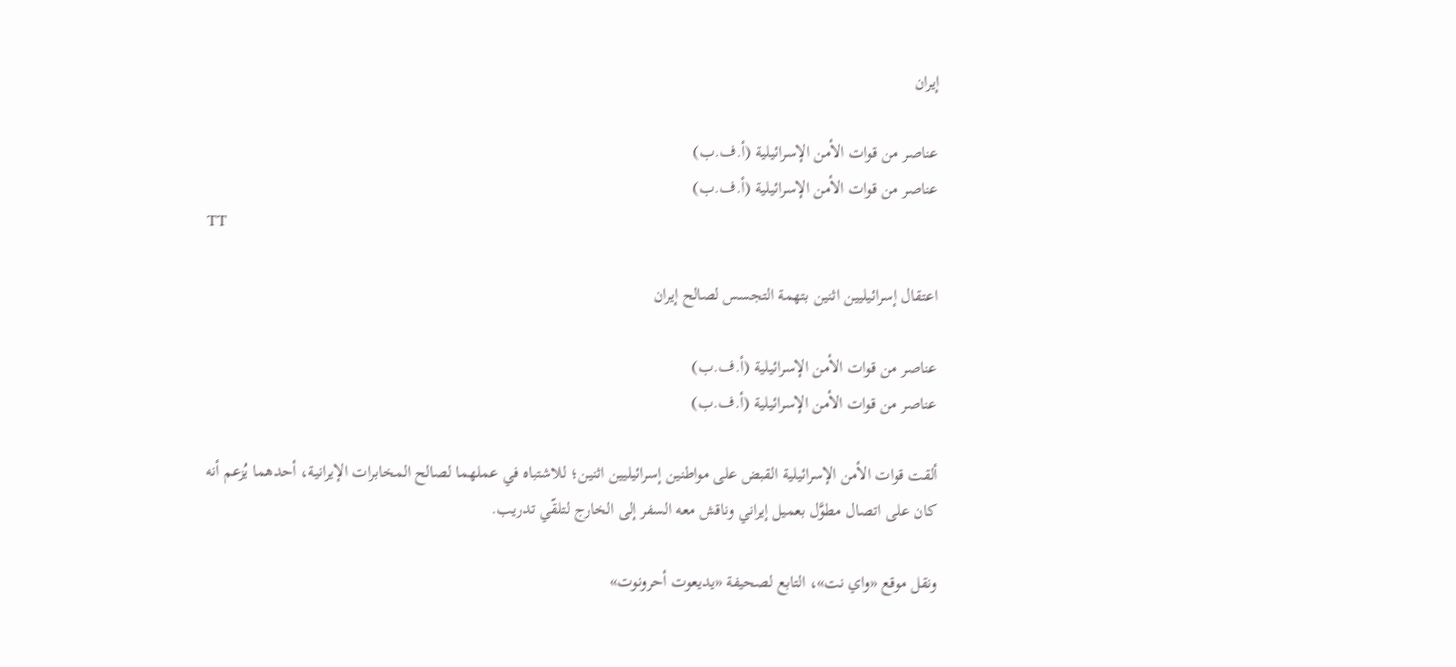إيران

عناصر من قوات الأمن الإسرائيلية (أ.ف.ب)
عناصر من قوات الأمن الإسرائيلية (أ.ف.ب)
TT

اعتقال إسرائيليين اثنين بتهمة التجسس لصالح إيران

عناصر من قوات الأمن الإسرائيلية (أ.ف.ب)
عناصر من قوات الأمن الإسرائيلية (أ.ف.ب)

ألقت قوات الأمن الإسرائيلية القبض على مواطنين إسرائيليين اثنين؛ للاشتباه في عملهما لصالح المخابرات الإيرانية، أحدهما يُزعم أنه كان على اتصال مطوَّل بعميل إيراني وناقش معه السفر إلى الخارج لتلقّي تدريب.

ونقل موقع «واي نت»، التابع لصحيفة «يديعوت أحرونوت»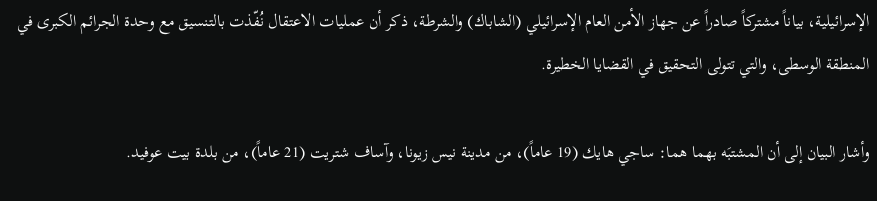الإسرائيلية، بياناً مشتركاً صادراً عن جهاز الأمن العام الإسرائيلي (الشاباك) والشرطة، ذكر أن عمليات الاعتقال نُفّذت بالتنسيق مع وحدة الجرائم الكبرى في المنطقة الوسطى، والتي تتولى التحقيق في القضايا الخطيرة.

وأشار البيان إلى أن المشتبَه بهما هما: ساجي هايك (19 عاماً)، من مدينة نيس زيونا، وآساف شتريت (21 عاماً)، من بلدة بيت عوفيد.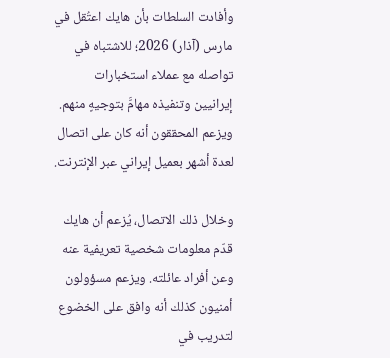وأفادت السلطات بأن هايك اعتُقل في مارس (آذار) 2026؛ للاشتباه في تواصله مع عملاء استخبارات إيرانيين وتنفيذه مهامَّ بتوجيهٍ منهم. ويزعم المحققون أنه كان على اتصال لعدة أشهر بعميل إيراني عبر الإنترنت.

وخلال ذلك الاتصال، يُزعم أن هايك قدّم معلومات شخصية تعريفية عنه وعن أفراد عائلته. ويزعم مسؤولون أمنيون كذلك أنه وافق على الخضوع لتدريب في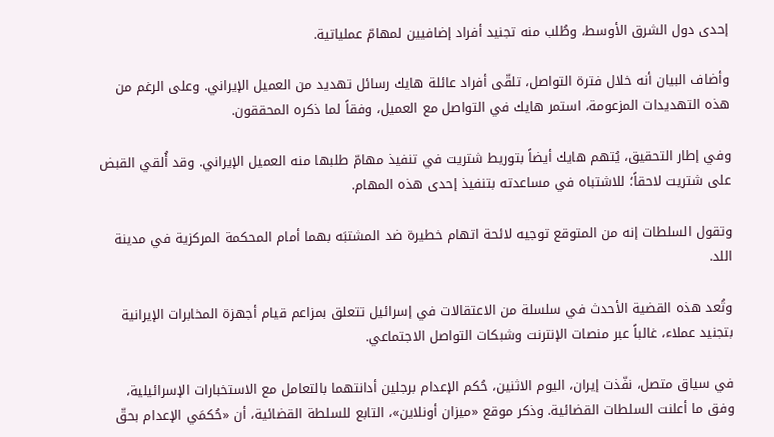إحدى دول الشرق الأوسط، وطُلب منه تجنيد أفراد إضافيين لمهامّ عملياتية.

وأضاف البيان أنه خلال فترة التواصل، تلقّى أفراد عائلة هايك رسائل تهديد من العميل الإيراني. وعلى الرغم من هذه التهديدات المزعومة، استمر هايك في التواصل مع العميل، وفقاً لما ذكره المحققون.

وفي إطار التحقيق، يُتهم هايك أيضاً بتوريط شتريت في تنفيذ مهامّ طلبها منه العميل الإيراني. وقد أُلقي القبض على شتريت لاحقاً؛ للاشتباه في مساعدته بتنفيذ إحدى هذه المهام.

وتقول السلطات إنه من المتوقع توجيه لائحة اتهام خطيرة ضد المشتبَه بهما أمام المحكمة المركزية في مدينة اللد.

وتُعد هذه القضية الأحدث في سلسلة من الاعتقالات في إسرائيل تتعلق بمزاعم قيام أجهزة المخابرات الإيرانية بتجنيد عملاء، غالباً عبر منصات الإنترنت وشبكات التواصل الاجتماعي.

في سياق متصل، نفّذت إيران، اليوم الاثنين، حُكم الإعدام برجلين أدانتهما بالتعامل مع الاستخبارات الإسرائيلية، وفق ما أعلنت السلطات القضائية. وذكر موقع «ميزان أونلاين»، التابع للسلطة القضائية، أن «حُكمَي الإعدام بحقّ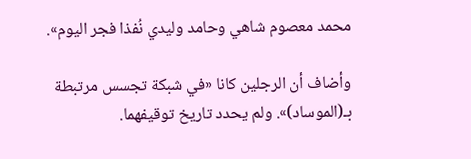محمد معصوم شاهي وحامد وليدي نُفذا فجر اليوم».

وأضاف أن الرجلين كانا «في شبكة تجسس مرتبطة بـ(الموساد)». ولم يحدد تاريخ توقيفهما.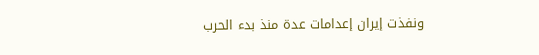ونفذت إيران إعدامات عدة منذ بدء الحرب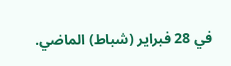في 28 فبراير (شباط) الماضي.